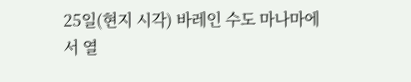25일(현지 시각) 바레인 수도 마나마에서 열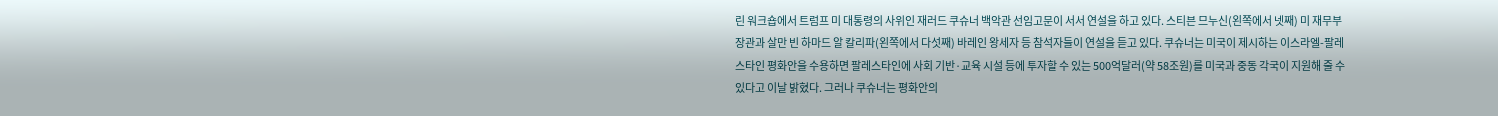린 워크숍에서 트럼프 미 대통령의 사위인 재러드 쿠슈너 백악관 선임고문이 서서 연설을 하고 있다. 스티븐 므누신(왼쪽에서 넷째) 미 재무부 장관과 살만 빈 하마드 알 칼리파(왼쪽에서 다섯째) 바레인 왕세자 등 참석자들이 연설을 듣고 있다. 쿠슈너는 미국이 제시하는 이스라엘-팔레스타인 평화안을 수용하면 팔레스타인에 사회 기반·교육 시설 등에 투자할 수 있는 500억달러(약 58조원)를 미국과 중동 각국이 지원해 줄 수 있다고 이날 밝혔다. 그러나 쿠슈너는 평화안의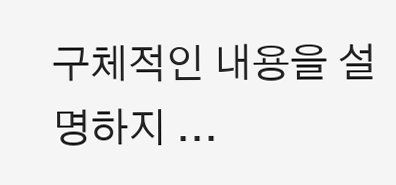구체적인 내용을 설명하지 ...